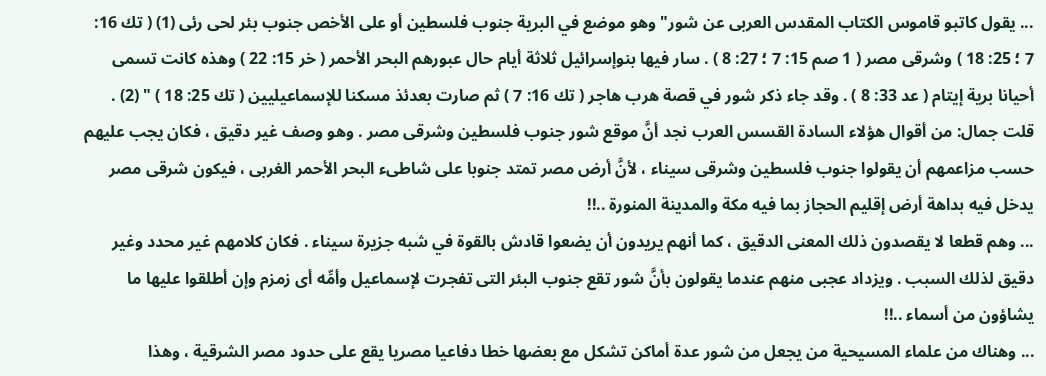... يقول كاتبو قاموس الكتاب المقدس العربى عن شور"وهو موضع في البرية جنوب فلسطين أو على الأخص جنوب بئر لحى رئى (1) ( تك 16: 7 ؛ 25: 18 ) وشرقى مصر ( 1 صم 15: 7 ؛ 27: 8 ) . سار فيها بنوإسرائيل ثلاثة أيام حال عبورهم البحر الأحمر ( خر 15: 22 ) وهذه كانت تسمى أحيانا برية إيتام ( عد 33: 8 ) . وقد جاء ذكر شور في قصة هرب هاجر ( تك 16: 7 ) ثم صارت بعدئذ مسكنا للإسماعيليين ( تك 25: 18 ) " (2) .
قلت جمال: من أقوال هؤلاء السادة القسس العرب نجد أنَّ موقع شور جنوب فلسطين وشرقى مصر . وهو وصف غير دقيق ، فكان يجب عليهم حسب مزاعمهم أن يقولوا جنوب فلسطين وشرقى سيناء ، لأنَّ أرض مصر تمتد جنوبا على شاطىء البحر الأحمر الغربى ، فيكون شرقى مصر يدخل فيه بداهة أرض إقليم الحجاز بما فيه مكة والمدينة المنورة ..!!
... وهم قطعا لا يقصدون ذلك المعنى الدقيق ، كما أنهم يريدون أن يضعوا قادش بالقوة في شبه جزيرة سيناء . فكان كلامهم غير محدد وغير دقيق لذلك السبب . ويزداد عجبى منهم عندما يقولون بأنَّ شور تقع جنوب البئر التى تفجرت لإسماعيل وأمِّه أى زمزم وإن أطلقوا عليها ما يشاؤون من أسماء ..!!
... وهناك من علماء المسيحية من يجعل من شور عدة أماكن تشكل مع بعضها خطا دفاعيا مصريا يقع على حدود مصر الشرقية ، وهذا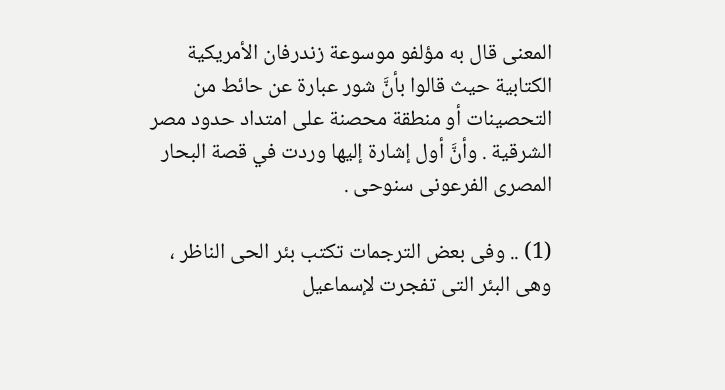المعنى قال به مؤلفو موسوعة زندرفان الأمريكية الكتابية حيث قالوا بأنَّ شور عبارة عن حائط من التحصينات أو منطقة محصنة على امتداد حدود مصر الشرقية . وأنَّ أول إشارة إليها وردت في قصة البحار المصرى الفرعونى سنوحى .

(1) .. وفى بعض الترجمات تكتب بئر الحى الناظر ، وهى البئر التى تفجرت لإسماعيل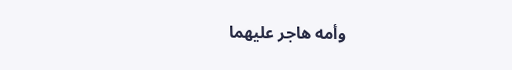وأمه هاجر عليهما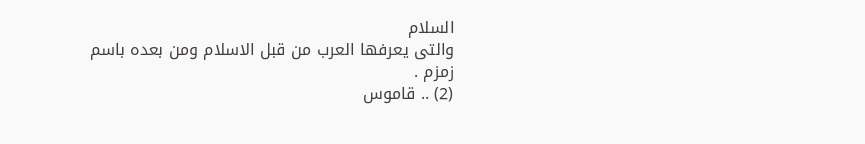السلام
والتى يعرفها العرب من قبل الاسلام ومن بعده باسم زمزم .
(2) .. قاموس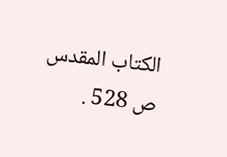الكتاب المقدس ص 528 .